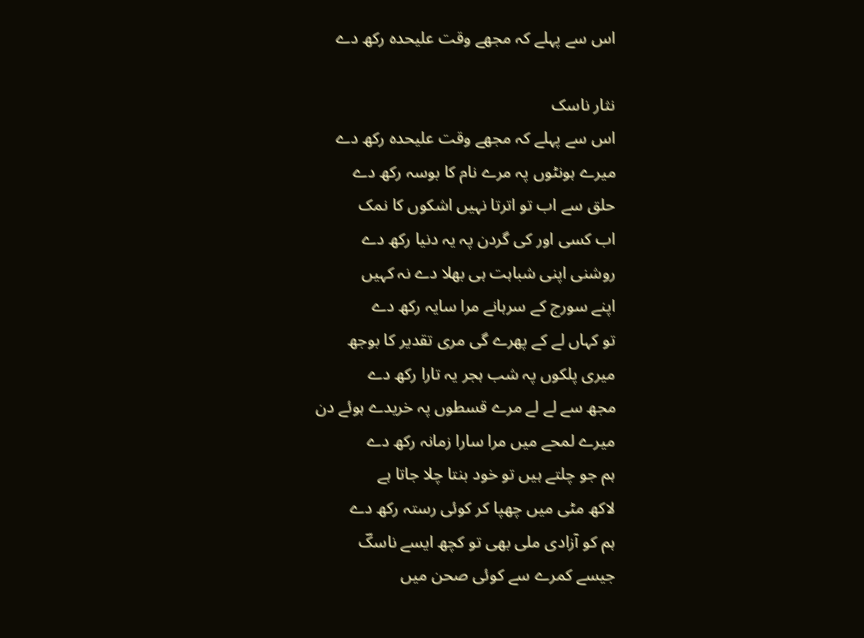اس سے پہلے کہ مجھے وقت علیحدہ رکھ دے

نثار ناسک
اس سے پہلے کہ مجھے وقت علیحدہ رکھ دے
میرے ہونٹوں پہ مرے نام کا بوسہ رکھ دے
حلق سے اب تو اترتا نہیں اشکوں کا نمک
اب کسی اور کی گردن پہ یہ دنیا رکھ دے
روشنی اپنی شباہت ہی بھلا دے نہ کہیں
اپنے سورج کے سرہانے مرا سایہ رکھ دے
تو کہاں لے کے پھرے گی مری تقدیر کا بوجھ
میری پلکوں پہ شب ہجر یہ تارا رکھ دے
مجھ سے لے لے مرے قسطوں پہ خریدے ہوئے دن
میرے لمحے میں مرا سارا زمانہ رکھ دے
ہم جو چلتے ہیں تو خود بنتا چلا جاتا ہے
لاکھ مٹی میں چھپا کر کوئی رستہ رکھ دے
ہم کو آزادی ملی بھی تو کچھ ایسے ناسکؔ
جیسے کمرے سے کوئی صحن میں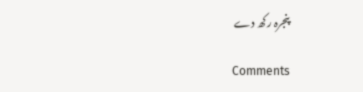پنجرہ رکھ دے

Comments